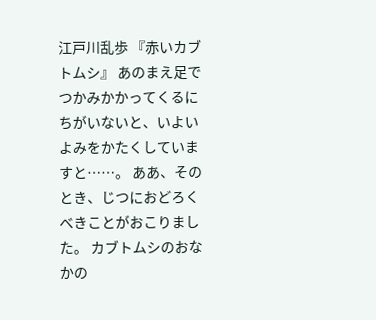江戸川乱歩 『赤いカブトムシ』 あのまえ足でつかみかかってくるにちがいないと、いよいよみをかたくしていますと……。 ああ、そのとき、じつにおどろくべきことがおこりました。 カブトムシのおなかの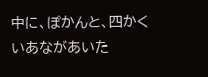中に、ぽかんと、四かくいあながあいた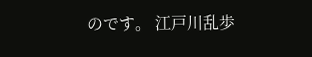のです。 江戸川乱歩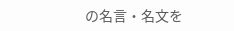の名言・名文を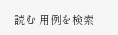読む 用例を検索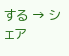する → シェア